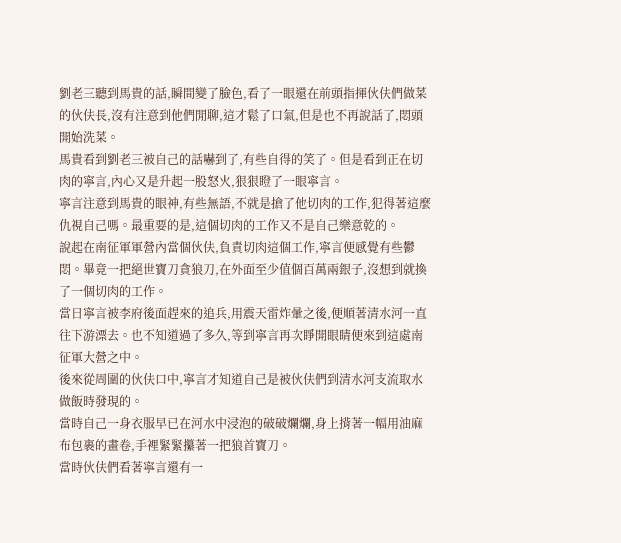劉老三聽到馬貴的話,瞬間變了臉色,看了一眼還在前頭指揮伙伕們做菜的伙伕長,沒有注意到他們閒聊,這才鬆了口氣,但是也不再說話了,悶頭開始洗菜。
馬貴看到劉老三被自己的話嚇到了,有些自得的笑了。但是看到正在切肉的寧言,內心又是升起一股怒火,狠狠瞪了一眼寧言。
寧言注意到馬貴的眼神,有些無語,不就是搶了他切肉的工作,犯得著這麼仇視自己嗎。最重要的是,這個切肉的工作又不是自己樂意乾的。
說起在南征軍軍營內當個伙伕,負責切肉這個工作,寧言便感覺有些鬱悶。畢竟一把絕世寶刀貪狼刀,在外面至少值個百萬兩銀子,沒想到就換了一個切肉的工作。
當日寧言被李府後面趕來的追兵,用震天雷炸暈之後,便順著清水河一直往下游漂去。也不知道過了多久,等到寧言再次睜開眼睛便來到這處南征軍大營之中。
後來從周圍的伙伕口中,寧言才知道自己是被伙伕們到清水河支流取水做飯時發現的。
當時自己一身衣服早已在河水中浸泡的破破爛爛,身上揹著一幅用油麻布包裹的畫卷,手裡緊緊攥著一把狼首寶刀。
當時伙伕們看著寧言還有一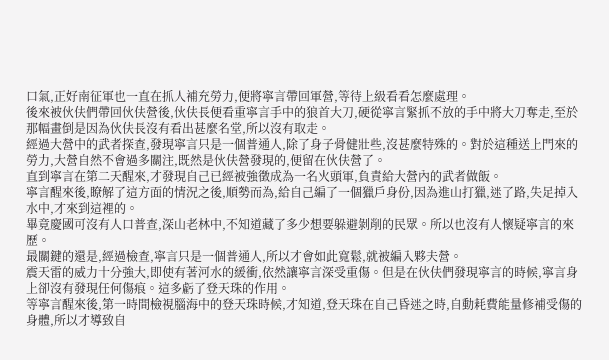口氣,正好南征軍也一直在抓人補充勞力,便將寧言帶回軍營,等待上級看看怎麼處理。
後來被伙伕們帶回伙伕營後,伙伕長便看重寧言手中的狼首大刀,硬從寧言緊抓不放的手中將大刀奪走,至於那幅畫倒是因為伙伕長沒有看出甚麼名堂,所以沒有取走。
經過大營中的武者探查,發現寧言只是一個普通人,除了身子骨健壯些,沒甚麼特殊的。對於這種送上門來的勞力,大營自然不會過多關注,既然是伙伕營發現的,便留在伙伕營了。
直到寧言在第二天醒來,才發現自己已經被強徵成為一名火頭軍,負責給大營內的武者做飯。
寧言醒來後,瞭解了這方面的情況之後,順勢而為,給自己編了一個獵戶身份,因為進山打獵,迷了路,失足掉入水中,才來到這裡的。
畢竟慶國可沒有人口普查,深山老林中,不知道藏了多少想要躲避剝削的民眾。所以也沒有人懷疑寧言的來歷。
最關鍵的還是,經過檢查,寧言只是一個普通人,所以才會如此寬鬆,就被編入夥夫營。
震天雷的威力十分強大,即使有著河水的緩衝,依然讓寧言深受重傷。但是在伙伕們發現寧言的時候,寧言身上卻沒有發現任何傷痕。這多虧了登天珠的作用。
等寧言醒來後,第一時間檢視腦海中的登天珠時候,才知道,登天珠在自己昏迷之時,自動耗費能量修補受傷的身體,所以才導致自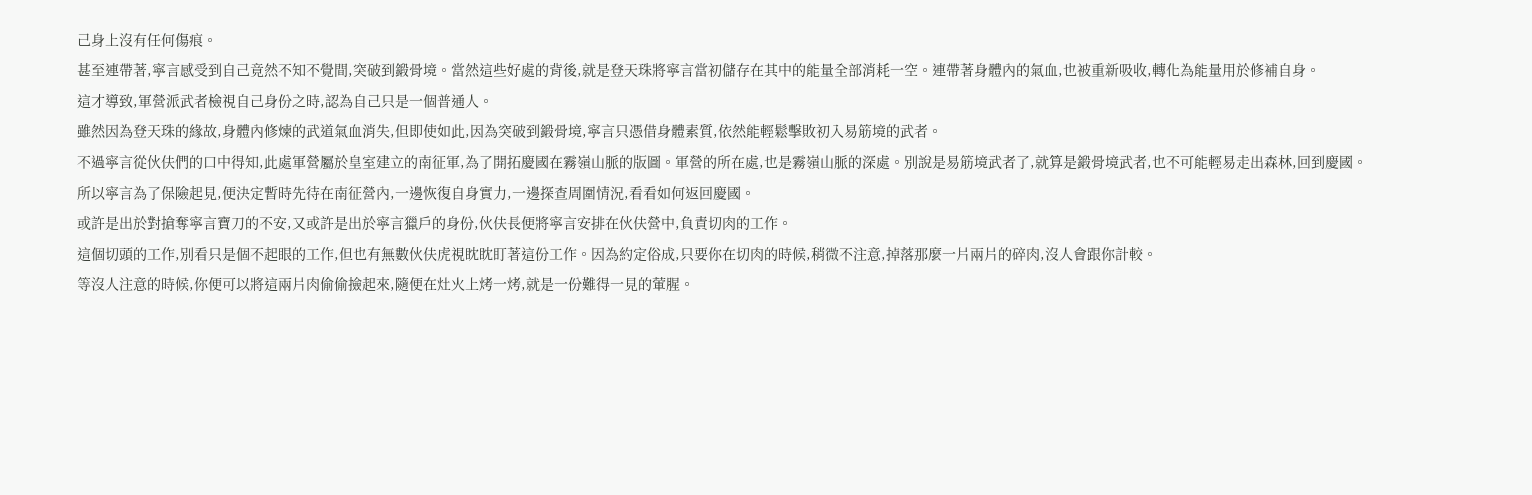己身上沒有任何傷痕。
甚至連帶著,寧言感受到自己竟然不知不覺間,突破到鍛骨境。當然這些好處的背後,就是登天珠將寧言當初儲存在其中的能量全部消耗一空。連帶著身體內的氣血,也被重新吸收,轉化為能量用於修補自身。
這才導致,軍營派武者檢視自己身份之時,認為自己只是一個普通人。
雖然因為登天珠的緣故,身體內修煉的武道氣血消失,但即使如此,因為突破到鍛骨境,寧言只憑借身體素質,依然能輕鬆擊敗初入易筋境的武者。
不過寧言從伙伕們的口中得知,此處軍營屬於皇室建立的南征軍,為了開拓慶國在霧嶺山脈的版圖。軍營的所在處,也是霧嶺山脈的深處。別說是易筋境武者了,就算是鍛骨境武者,也不可能輕易走出森林,回到慶國。
所以寧言為了保險起見,便決定暫時先待在南征營內,一邊恢復自身實力,一邊探查周圍情況,看看如何返回慶國。
或許是出於對搶奪寧言寶刀的不安,又或許是出於寧言獵戶的身份,伙伕長便將寧言安排在伙伕營中,負責切肉的工作。
這個切頭的工作,別看只是個不起眼的工作,但也有無數伙伕虎視眈眈盯著這份工作。因為約定俗成,只要你在切肉的時候,稍微不注意,掉落那麼一片兩片的碎肉,沒人會跟你計較。
等沒人注意的時候,你便可以將這兩片肉偷偷撿起來,隨便在灶火上烤一烤,就是一份難得一見的葷腥。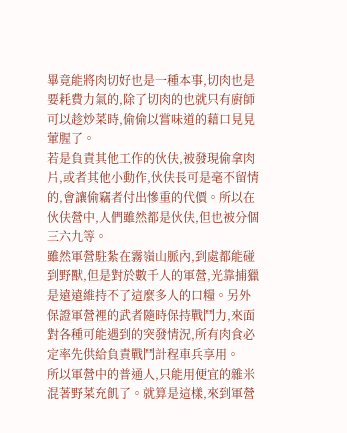畢竟能將肉切好也是一種本事,切肉也是要耗費力氣的,除了切肉的也就只有廚師可以趁炒菜時,偷偷以嘗味道的藉口見見葷腥了。
若是負責其他工作的伙伕,被發現偷拿肉片,或者其他小動作,伙伕長可是毫不留情的,會讓偷竊者付出慘重的代價。所以在伙伕營中,人們雖然都是伙伕,但也被分個三六九等。
雖然軍營駐紮在霧嶺山脈內,到處都能碰到野獸,但是對於數千人的軍營,光靠捕獵是遠遠維持不了這麼多人的口糧。另外保證軍營裡的武者隨時保持戰鬥力,來面對各種可能遇到的突發情況,所有肉食必定率先供給負責戰鬥計程車兵享用。
所以軍營中的普通人,只能用便宜的雜米混著野菜充飢了。就算是這樣,來到軍營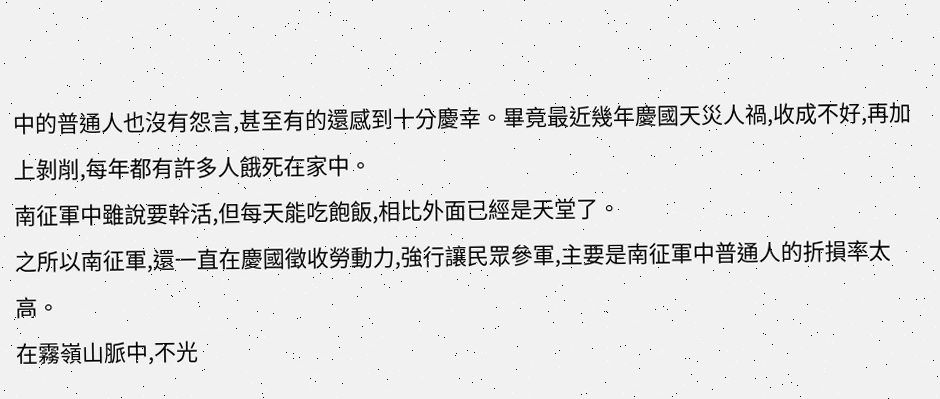中的普通人也沒有怨言,甚至有的還感到十分慶幸。畢竟最近幾年慶國天災人禍,收成不好,再加上剝削,每年都有許多人餓死在家中。
南征軍中雖說要幹活,但每天能吃飽飯,相比外面已經是天堂了。
之所以南征軍,還一直在慶國徵收勞動力,強行讓民眾參軍,主要是南征軍中普通人的折損率太高。
在霧嶺山脈中,不光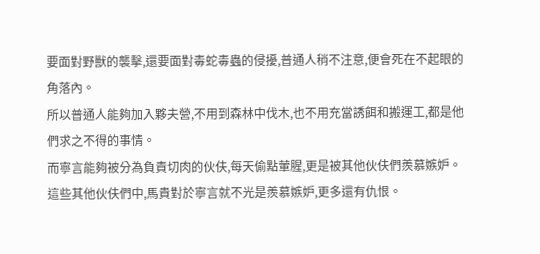要面對野獸的襲擊,還要面對毒蛇毒蟲的侵擾,普通人稍不注意,便會死在不起眼的角落內。
所以普通人能夠加入夥夫營,不用到森林中伐木,也不用充當誘餌和搬運工,都是他們求之不得的事情。
而寧言能夠被分為負責切肉的伙伕,每天偷點葷腥,更是被其他伙伕們羨慕嫉妒。
這些其他伙伕們中,馬貴對於寧言就不光是羨慕嫉妒,更多還有仇恨。